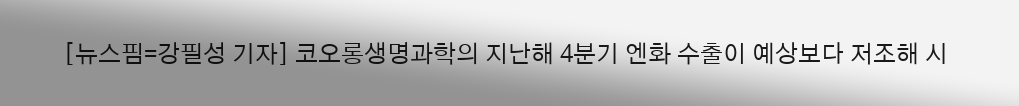[뉴스핌=강필성 기자] 코오롱생명과학의 지난해 4분기 엔화 수출이 예상보다 저조해 시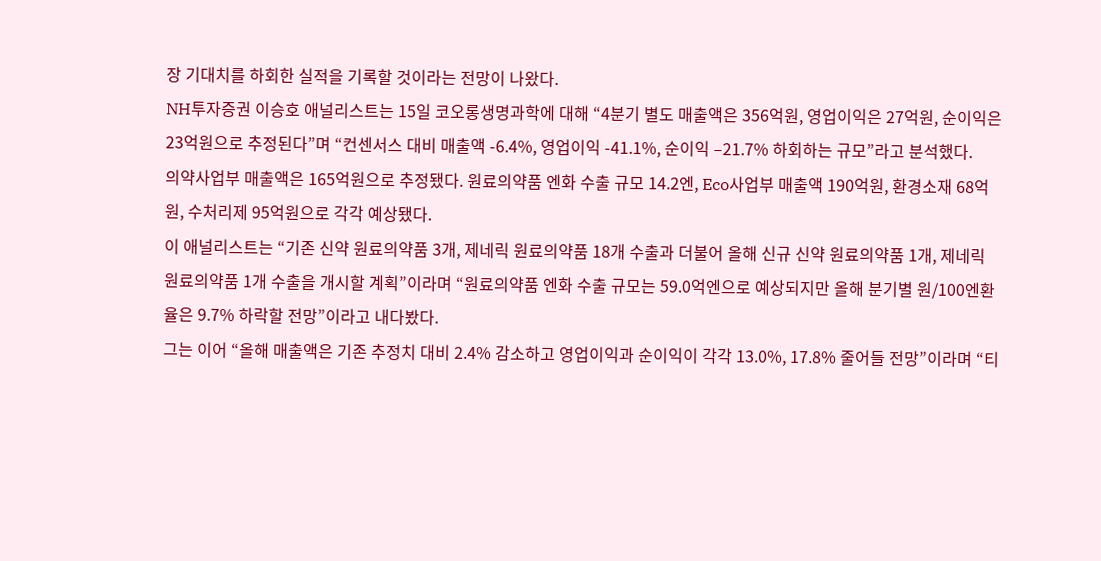장 기대치를 하회한 실적을 기록할 것이라는 전망이 나왔다.
NH투자증권 이승호 애널리스트는 15일 코오롱생명과학에 대해 “4분기 별도 매출액은 356억원, 영업이익은 27억원, 순이익은 23억원으로 추정된다”며 “컨센서스 대비 매출액 -6.4%, 영업이익 -41.1%, 순이익 –21.7% 하회하는 규모”라고 분석했다.
의약사업부 매출액은 165억원으로 추정됐다. 원료의약품 엔화 수출 규모 14.2엔, Eco사업부 매출액 190억원, 환경소재 68억원, 수처리제 95억원으로 각각 예상됐다.
이 애널리스트는 “기존 신약 원료의약품 3개, 제네릭 원료의약품 18개 수출과 더불어 올해 신규 신약 원료의약품 1개, 제네릭 원료의약품 1개 수출을 개시할 계획”이라며 “원료의약품 엔화 수출 규모는 59.0억엔으로 예상되지만 올해 분기별 원/100엔환율은 9.7% 하락할 전망”이라고 내다봤다.
그는 이어 “올해 매출액은 기존 추정치 대비 2.4% 감소하고 영업이익과 순이익이 각각 13.0%, 17.8% 줄어들 전망”이라며 “티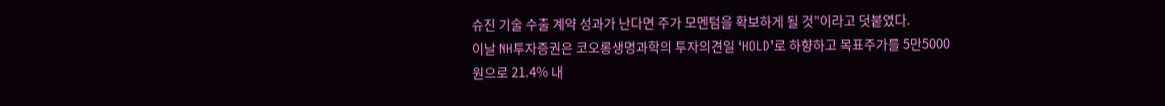슈진 기술 수출 계약 성과가 난다면 주가 모멘텀을 확보하게 될 것”이라고 덧붙였다.
이날 NH투자증권은 코오롱생명과학의 투자의견일 ‘HOLD’로 하향하고 목표주가를 5만5000원으로 21.4% 내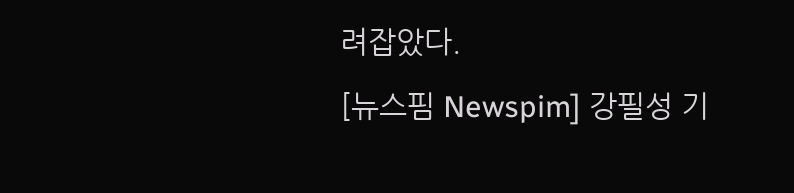려잡았다.
[뉴스핌 Newspim] 강필성 기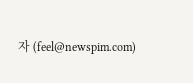자 (feel@newspim.com)